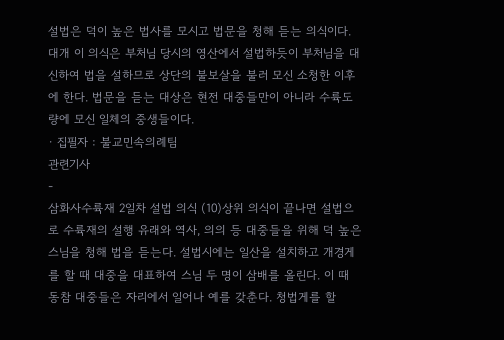설법은 덕이 높은 법사를 모시고 법문을 청해 듣는 의식이다. 대개 이 의식은 부처님 당시의 영산에서 설법하듯이 부처님을 대신하여 법을 설하므로 상단의 불보살을 불러 모신 소청한 이후에 한다. 법문을 듣는 대상은 현전 대중들만이 아니라 수륙도량에 모신 일체의 중생들이다.
· 집필자 : 불교민속의례팀
관련기사
-
삼화사수륙재 2일차 설법 의식 (10)상위 의식이 끝나면 설법으로 수륙재의 설행 유래와 역사, 의의 등 대중들을 위해 덕 높은 스님을 청해 법을 듣는다. 설법시에는 일산을 설치하고 개경게를 할 때 대중을 대표하여 스님 두 명이 삼배를 올린다. 이 때 동참 대중들은 자리에서 일어나 예를 갖춘다. 청법게를 할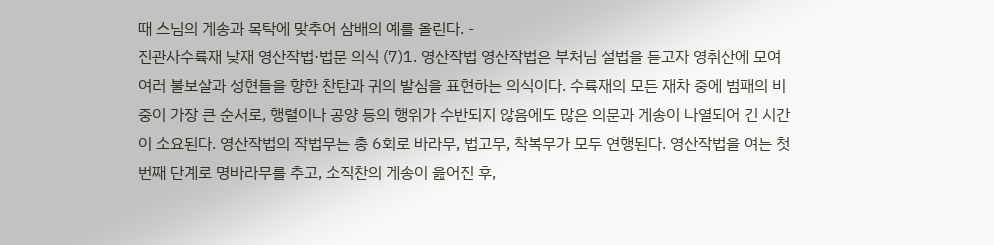때 스님의 게송과 목탁에 맞추어 삼배의 예를 올린다. -
진관사수륙재 낮재 영산작법·법문 의식 (7)1. 영산작법 영산작법은 부처님 설법을 듣고자 영취산에 모여 여러 불보살과 성현들을 향한 찬탄과 귀의 발심을 표현하는 의식이다. 수륙재의 모든 재차 중에 범패의 비중이 가장 큰 순서로, 행렬이나 공양 등의 행위가 수반되지 않음에도 많은 의문과 게송이 나열되어 긴 시간이 소요된다. 영산작법의 작법무는 총 6회로 바라무, 법고무, 착복무가 모두 연행된다. 영산작법을 여는 첫번째 단계로 명바라무를 추고, 소직찬의 게송이 읊어진 후,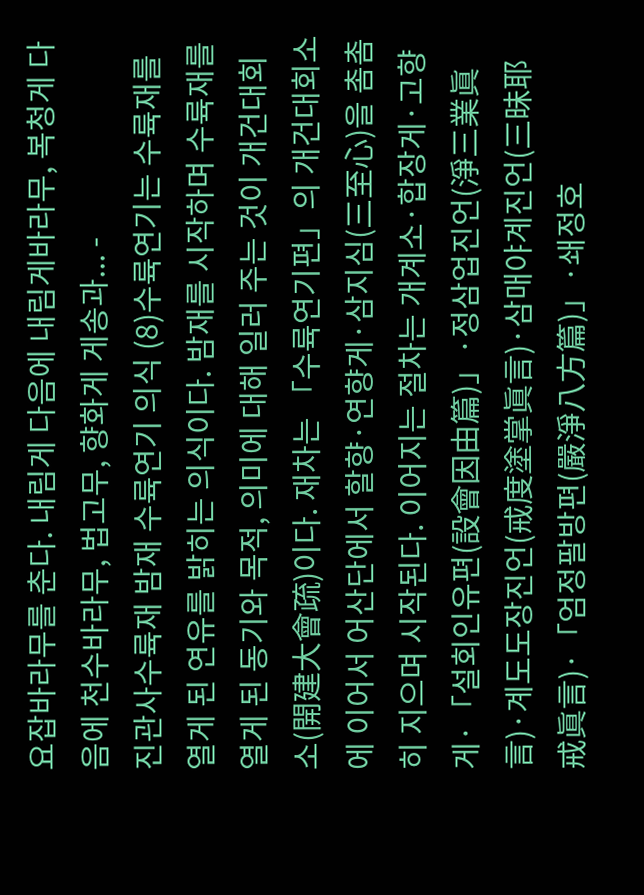요잡바라무를 춘다. 내림게 다음에 내림게바라무, 복청게 다음에 천수바라무, 법고무, 향화게 게송과... -
진관사수륙재 밤재 수륙연기 의식 (8)수륙연기는 수륙재를 열게 된 연유를 밝히는 의식이다. 밤재를 시작하며 수륙재를 열게 된 동기와 목적, 의미에 대해 일러 주는 것이 개건대회소(開建大會疏)이다. 재차는 「수륙연기편」의 개건대회소에 이어서 어산단에서 할향·연향게·삼지심(三至心)을 촘촘히 지으며 시작된다. 이어지는 절차는 개계소·합장게·고향게·「설회인유편(設會因由篇)」·정삼업진언(淨三業眞言)·계도도장진언(戒度塗掌眞言)·삼매야계진언(三昧耶戒眞言)·「엄정팔방편(嚴淨八方篇)」·쇄정호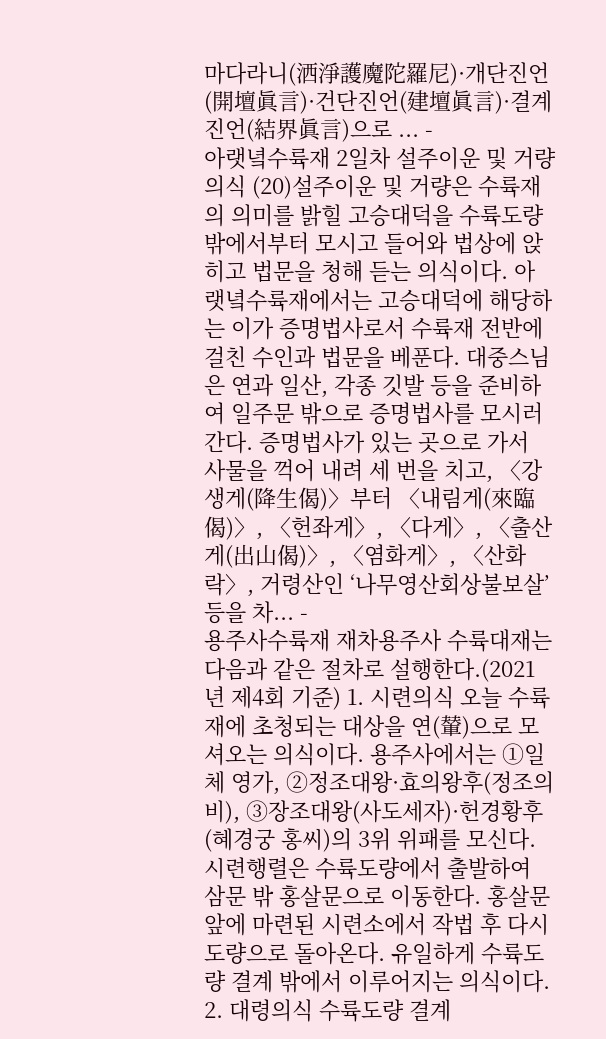마다라니(洒淨護魔陀羅尼)·개단진언(開壇眞言)·건단진언(建壇眞言)·결계진언(結界眞言)으로 ... -
아랫녘수륙재 2일차 설주이운 및 거량 의식 (20)설주이운 및 거량은 수륙재의 의미를 밝힐 고승대덕을 수륙도량 밖에서부터 모시고 들어와 법상에 앉히고 법문을 청해 듣는 의식이다. 아랫녘수륙재에서는 고승대덕에 해당하는 이가 증명법사로서 수륙재 전반에 걸친 수인과 법문을 베푼다. 대중스님은 연과 일산, 각종 깃발 등을 준비하여 일주문 밖으로 증명법사를 모시러 간다. 증명법사가 있는 곳으로 가서 사물을 꺽어 내려 세 번을 치고, 〈강생게(降生偈)〉부터 〈내림게(來臨偈)〉, 〈헌좌게〉, 〈다게〉, 〈출산게(出山偈)〉, 〈염화게〉, 〈산화락〉, 거령산인 ‘나무영산회상불보살’ 등을 차... -
용주사수륙재 재차용주사 수륙대재는 다음과 같은 절차로 설행한다.(2021년 제4회 기준) 1. 시련의식 오늘 수륙재에 초청되는 대상을 연(輦)으로 모셔오는 의식이다. 용주사에서는 ①일체 영가, ②정조대왕·효의왕후(정조의 비), ③장조대왕(사도세자)·헌경황후(혜경궁 홍씨)의 3위 위패를 모신다. 시련행렬은 수륙도량에서 출발하여 삼문 밖 홍살문으로 이동한다. 홍살문 앞에 마련된 시련소에서 작법 후 다시 도량으로 돌아온다. 유일하게 수륙도량 결계 밖에서 이루어지는 의식이다. 2. 대령의식 수륙도량 결계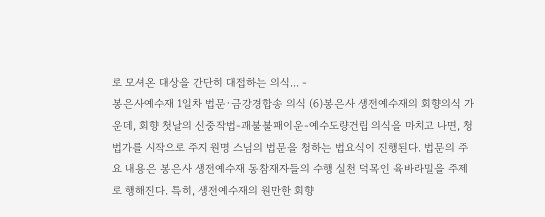로 모셔온 대상을 간단히 대접하는 의식... -
봉은사예수재 1일차 법문·금강경합송 의식 (6)봉은사 생전예수재의 회향의식 가운데, 회향 첫날의 신중작법-괘불불패이운-예수도량건립 의식을 마치고 나면, 청법가를 시작으로 주지 원명 스님의 법문을 청하는 법요식이 진행된다. 법문의 주요 내용은 봉은사 생전예수재 동참재자들의 수행 실천 덕목인 육바라밀을 주제로 행해진다. 특히, 생전예수재의 원만한 회향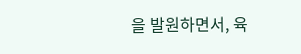을 발원하면서, 육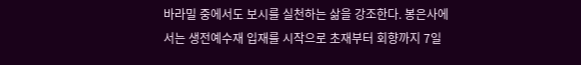바라밀 중에서도 보시를 실천하는 삶을 강조한다. 봉은사에서는 생전예수재 입재를 시작으로 초재부터 회향까지 7일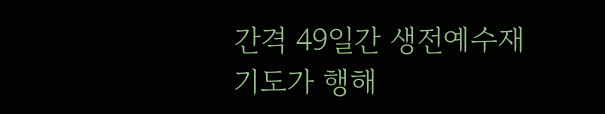간격 49일간 생전예수재 기도가 행해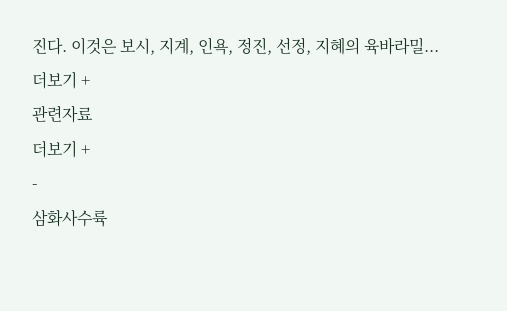진다. 이것은 보시, 지계, 인욕, 정진, 선정, 지혜의 육바라밀...
더보기 +
관련자료
더보기 +
-
삼화사수륙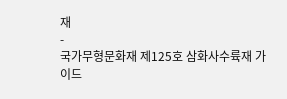재
-
국가무형문화재 제125호 삼화사수륙재 가이드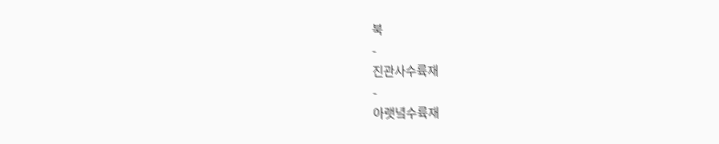북
-
진관사수륙재
-
아랫녘수륙재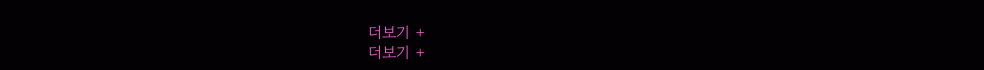더보기 +
더보기 +